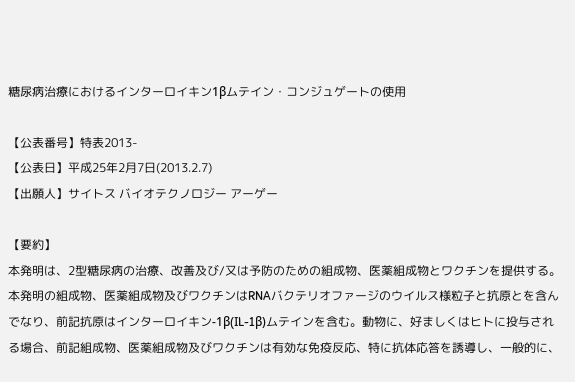糖尿病治療におけるインターロイキン1βムテイン・コンジュゲートの使用

【公表番号】特表2013-
【公表日】平成25年2月7日(2013.2.7)
【出願人】サイトス バイオテクノロジー アーゲー

【要約】
本発明は、2型糖尿病の治療、改善及び/又は予防のための組成物、医薬組成物とワクチンを提供する。本発明の組成物、医薬組成物及びワクチンはRNAバクテリオファージのウイルス様粒子と抗原とを含んでなり、前記抗原はインターロイキン-1β(IL-1β)ムテインを含む。動物に、好ましくはヒトに投与される場合、前記組成物、医薬組成物及びワクチンは有効な免疫反応、特に抗体応答を誘導し、一般的に、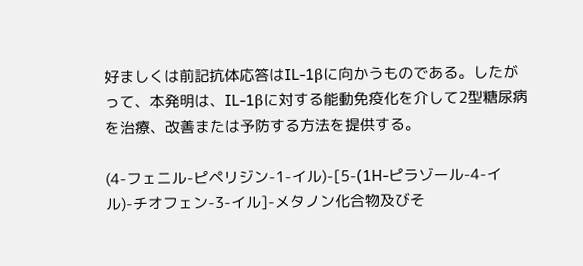好ましくは前記抗体応答はIL-1βに向かうものである。したがって、本発明は、IL-1βに対する能動免疫化を介して2型糖尿病を治療、改善または予防する方法を提供する。

(4-フェニル-ピペリジン-1-イル)-[5-(1H-ピラゾール-4-イル)-チオフェン-3-イル]-メタノン化合物及びそ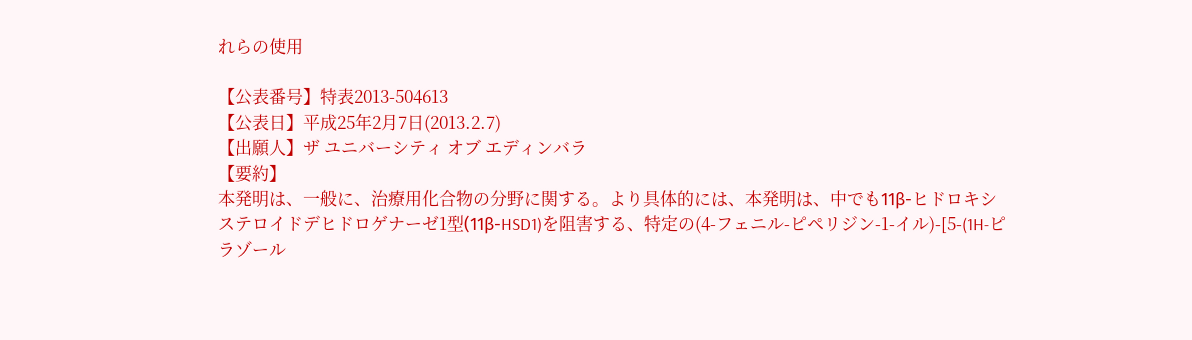れらの使用

【公表番号】特表2013-504613
【公表日】平成25年2月7日(2013.2.7)
【出願人】ザ ユニバーシティ オブ エディンバラ
【要約】
本発明は、一般に、治療用化合物の分野に関する。より具体的には、本発明は、中でも11β-ヒドロキシステロイドデヒドロゲナーゼ1型(11β-HSD1)を阻害する、特定の(4-フェニル-ピペリジン-1-イル)-[5-(1H-ピラゾール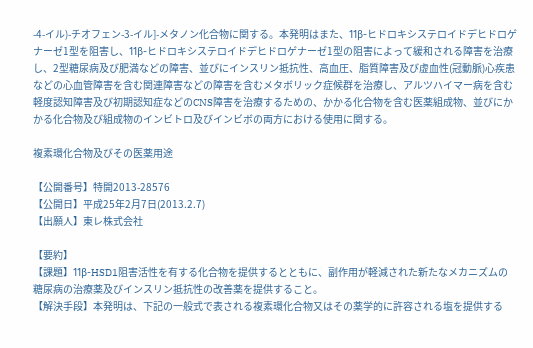-4-イル)-チオフェン-3-イル]-メタノン化合物に関する。本発明はまた、11β-ヒドロキシステロイドデヒドロゲナーゼ1型を阻害し、11β-ヒドロキシステロイドデヒドロゲナーゼ1型の阻害によって緩和される障害を治療し、2型糖尿病及び肥満などの障害、並びにインスリン抵抗性、高血圧、脂質障害及び虚血性(冠動脈)心疾患などの心血管障害を含む関連障害などの障害を含むメタボリック症候群を治療し、アルツハイマー病を含む軽度認知障害及び初期認知症などのCNS障害を治療するための、かかる化合物を含む医薬組成物、並びにかかる化合物及び組成物のインビトロ及びインビボの両方における使用に関する。

複素環化合物及びその医薬用途

【公開番号】特開2013-28576
【公開日】平成25年2月7日(2013.2.7)
【出願人】東レ株式会社

【要約】
【課題】11β-HSD1阻害活性を有する化合物を提供するとともに、副作用が軽減された新たなメカニズムの糖尿病の治療薬及びインスリン抵抗性の改善薬を提供すること。
【解決手段】本発明は、下記の一般式で表される複素環化合物又はその薬学的に許容される塩を提供する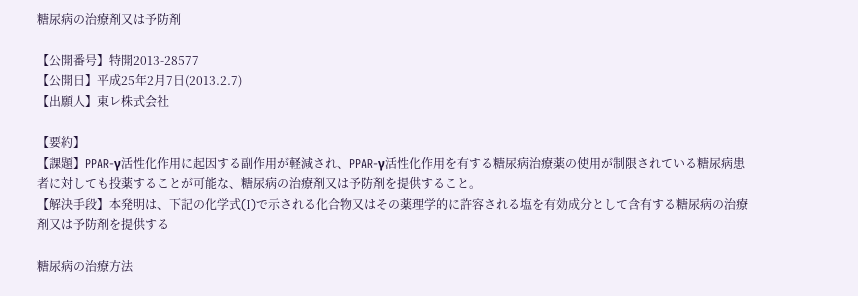糖尿病の治療剤又は予防剤

【公開番号】特開2013-28577
【公開日】平成25年2月7日(2013.2.7)
【出願人】東レ株式会社

【要約】
【課題】PPAR-γ活性化作用に起因する副作用が軽減され、PPAR-γ活性化作用を有する糖尿病治療薬の使用が制限されている糖尿病患者に対しても投薬することが可能な、糖尿病の治療剤又は予防剤を提供すること。
【解決手段】本発明は、下記の化学式(I)で示される化合物又はその薬理学的に許容される塩を有効成分として含有する糖尿病の治療剤又は予防剤を提供する

糖尿病の治療方法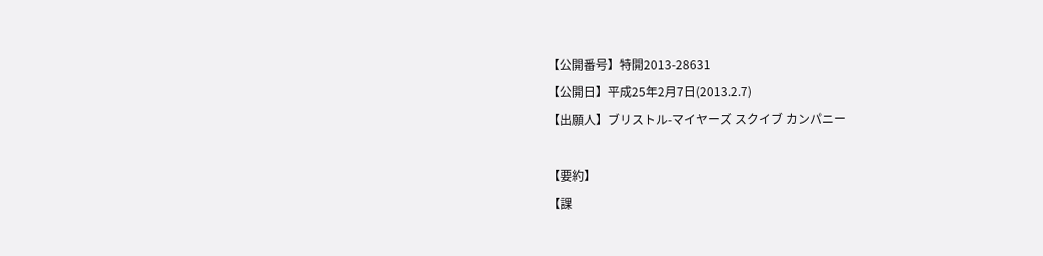【公開番号】特開2013-28631
【公開日】平成25年2月7日(2013.2.7)
【出願人】ブリストル-マイヤーズ スクイブ カンパニー

【要約】
【課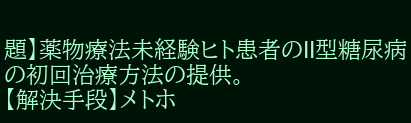題】薬物療法未経験ヒト患者のII型糖尿病の初回治療方法の提供。
【解決手段】メトホ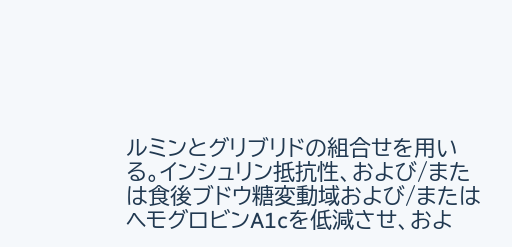ルミンとグリブリドの組合せを用いる。インシュリン抵抗性、および/または食後ブドウ糖変動域および/またはヘモグロビンA1cを低減させ、およ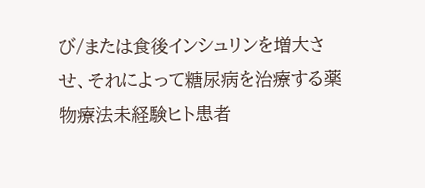び/または食後インシュリンを増大させ、それによって糖尿病を治療する薬物療法未経験ヒト患者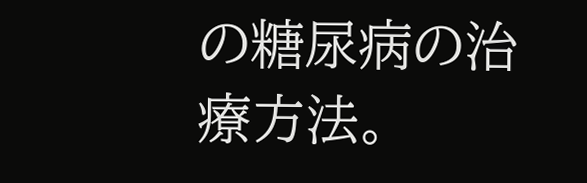の糖尿病の治療方法。